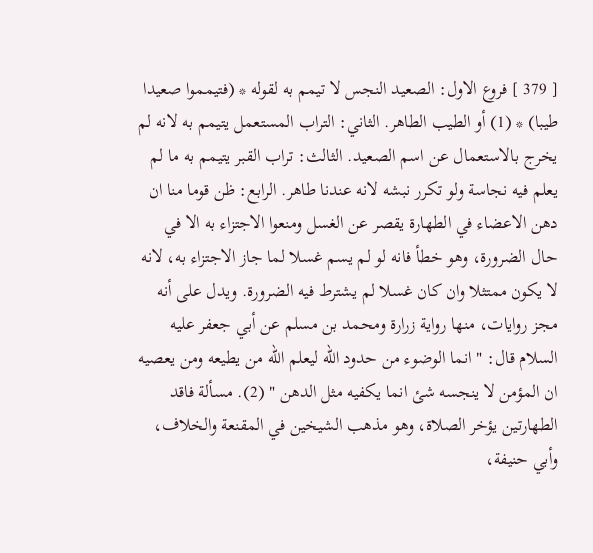[ 379 ] فروع الاول: الصعيد النجس لا تيمم به لقوله * (فتيمموا صعيدا طيبا) * (1) أو الطيب الطاهر. الثاني: التراب المستعمل يتيمم به لانه لم يخرج بالاستعمال عن اسم الصعيد. الثالث: تراب القبر يتيمم به ما لم يعلم فيه نجاسة ولو تكرر نبشه لانه عندنا طاهر. الرابع: ظن قوما منا ان دهن الاعضاء في الطهارة يقصر عن الغسل ومنعوا الاجتزاء به الا في حال الضرورة، وهو خطأ فانه لو لم يسم غسلا لما جاز الاجتزاء به، لانه لا يكون ممتثلا وان كان غسلا لم يشترط فيه الضرورة. ويدل على أنه مجز روايات، منها رواية زرارة ومحمد بن مسلم عن أبي جعفر عليه السلام قال: " انما الوضوء من حدود الله ليعلم الله من يطيعه ومن يعصيه ان المؤمن لا ينجسه شئ انما يكفيه مثل الدهن " (2). مسألة فاقد الطهارتين يؤخر الصلاة، وهو مذهب الشيخين في المقنعة والخلاف، وأبي حنيفة،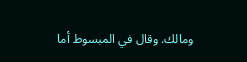ومالك. وقال في المبسوط أما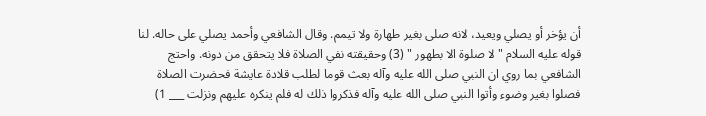أن يؤخر أو يصلي ويعيد، لانه صلى بغير طهارة ولا تيمم. وقال الشافعي وأحمد يصلي على حاله. لنا قوله عليه السلام " لا صلوة الا بطهور " (3) وحقيقته نفي الصلاة فلا يتحقق من دونه. واحتج الشافعي بما روي ان النبي صلى الله عليه وآله بعث قوما لطلب قلادة عايشة فحضرت الصلاة فصلوا بغير وضوء وأتوا النبي صلى الله عليه وآله فذكروا ذلك له فلم ينكره عليهم ونزلت ___ 1)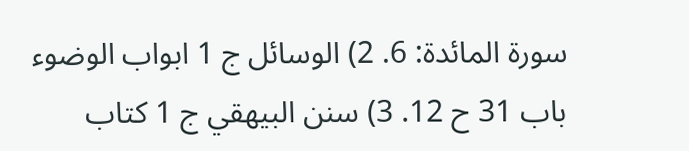سورة المائدة: 6. 2) الوسائل ج 1 ابواب الوضوء باب 31 ح 12. 3) سنن البيهقي ج 1 كتاب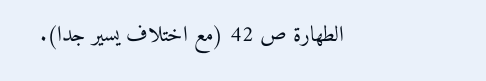الطهارة ص 42 (مع اختلاف يسير جدا).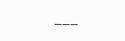___